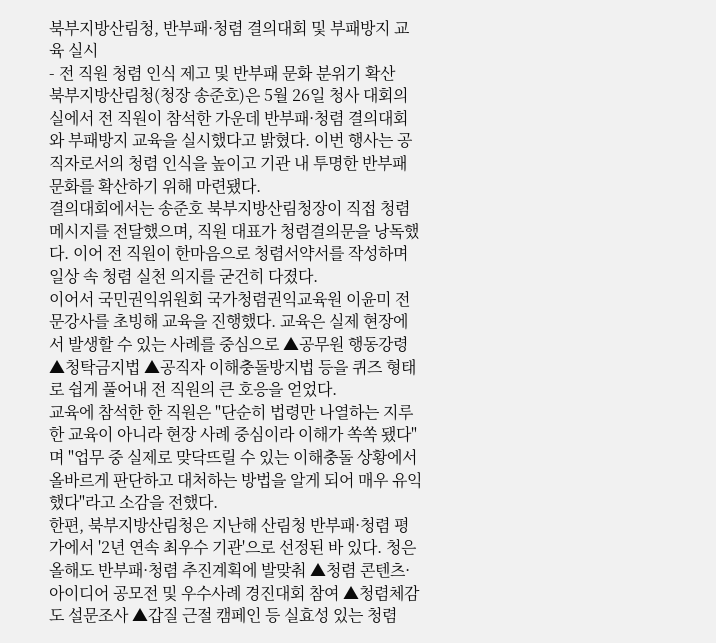북부지방산림청, 반부패·청렴 결의대회 및 부패방지 교육 실시
- 전 직원 청렴 인식 제고 및 반부패 문화 분위기 확산
북부지방산림청(청장 송준호)은 5월 26일 청사 대회의실에서 전 직원이 참석한 가운데 반부패·청렴 결의대회와 부패방지 교육을 실시했다고 밝혔다. 이번 행사는 공직자로서의 청렴 인식을 높이고 기관 내 투명한 반부패 문화를 확산하기 위해 마련됐다.
결의대회에서는 송준호 북부지방산림청장이 직접 청렴 메시지를 전달했으며, 직원 대표가 청렴결의문을 낭독했다. 이어 전 직원이 한마음으로 청렴서약서를 작성하며 일상 속 청렴 실천 의지를 굳건히 다졌다.
이어서 국민권익위원회 국가청렴권익교육원 이윤미 전문강사를 초빙해 교육을 진행했다. 교육은 실제 현장에서 발생할 수 있는 사례를 중심으로 ▲공무원 행동강령 ▲청탁금지법 ▲공직자 이해충돌방지법 등을 퀴즈 형태로 쉽게 풀어내 전 직원의 큰 호응을 얻었다.
교육에 참석한 한 직원은 "단순히 법령만 나열하는 지루한 교육이 아니라 현장 사례 중심이라 이해가 쏙쏙 됐다"며 "업무 중 실제로 맞닥뜨릴 수 있는 이해충돌 상황에서 올바르게 판단하고 대처하는 방법을 알게 되어 매우 유익했다"라고 소감을 전했다.
한편, 북부지방산림청은 지난해 산림청 반부패·청렴 평가에서 '2년 연속 최우수 기관'으로 선정된 바 있다. 청은 올해도 반부패·청렴 추진계획에 발맞춰 ▲청렴 콘텐츠·아이디어 공모전 및 우수사례 경진대회 참여 ▲청렴체감도 설문조사 ▲갑질 근절 캠페인 등 실효성 있는 청렴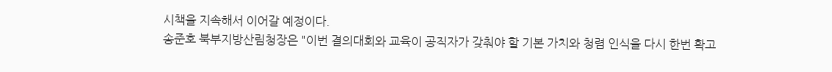시책을 지속해서 이어갈 예정이다.
송준호 북부지방산림청장은 "이번 결의대회와 교육이 공직자가 갖춰야 할 기본 가치와 청렴 인식을 다시 한번 확고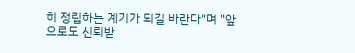히 정립하는 계기가 되길 바란다"며 "앞으로도 신뢰받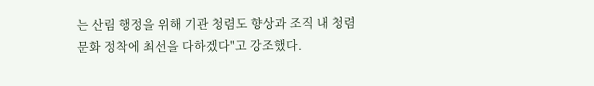는 산림 행정을 위해 기관 청렴도 향상과 조직 내 청렴 문화 정착에 최선을 다하겠다"고 강조했다.